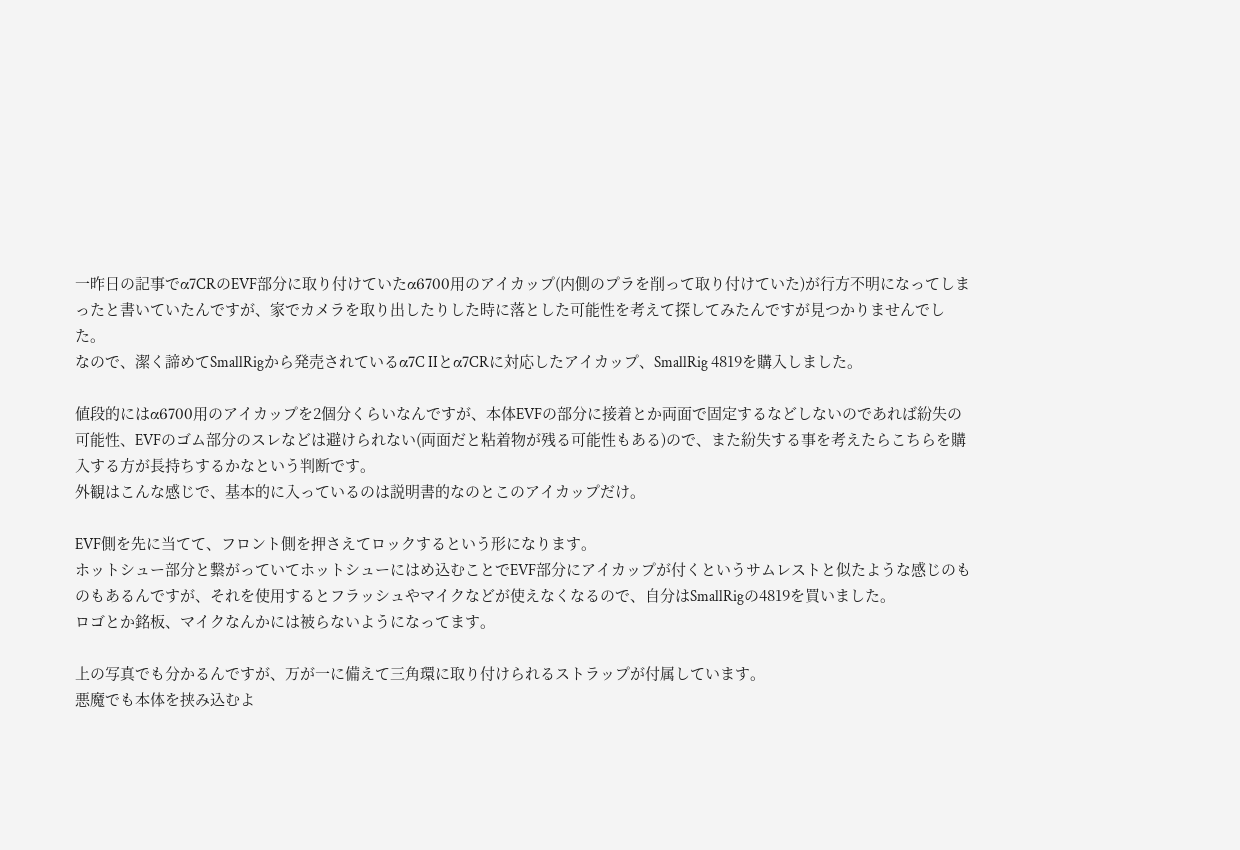一昨日の記事でα7CRのEVF部分に取り付けていたα6700用のアイカップ(内側のプラを削って取り付けていた)が行方不明になってしまったと書いていたんですが、家でカメラを取り出したりした時に落とした可能性を考えて探してみたんですが見つかりませんでした。
なので、潔く諦めてSmallRigから発売されているα7C IIとα7CRに対応したアイカップ、SmallRig 4819を購入しました。

値段的にはα6700用のアイカップを2個分くらいなんですが、本体EVFの部分に接着とか両面で固定するなどしないのであれば紛失の可能性、EVFのゴム部分のスレなどは避けられない(両面だと粘着物が残る可能性もある)ので、また紛失する事を考えたらこちらを購入する方が長持ちするかなという判断です。
外観はこんな感じで、基本的に入っているのは説明書的なのとこのアイカップだけ。

EVF側を先に当てて、フロント側を押さえてロックするという形になります。
ホットシュー部分と繋がっていてホットシューにはめ込むことでEVF部分にアイカップが付くというサムレストと似たような感じのものもあるんですが、それを使用するとフラッシュやマイクなどが使えなくなるので、自分はSmallRigの4819を買いました。
ロゴとか銘板、マイクなんかには被らないようになってます。

上の写真でも分かるんですが、万が一に備えて三角環に取り付けられるストラップが付属しています。
悪魔でも本体を挟み込むよ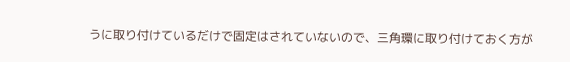うに取り付けているだけで固定はされていないので、三角環に取り付けておく方が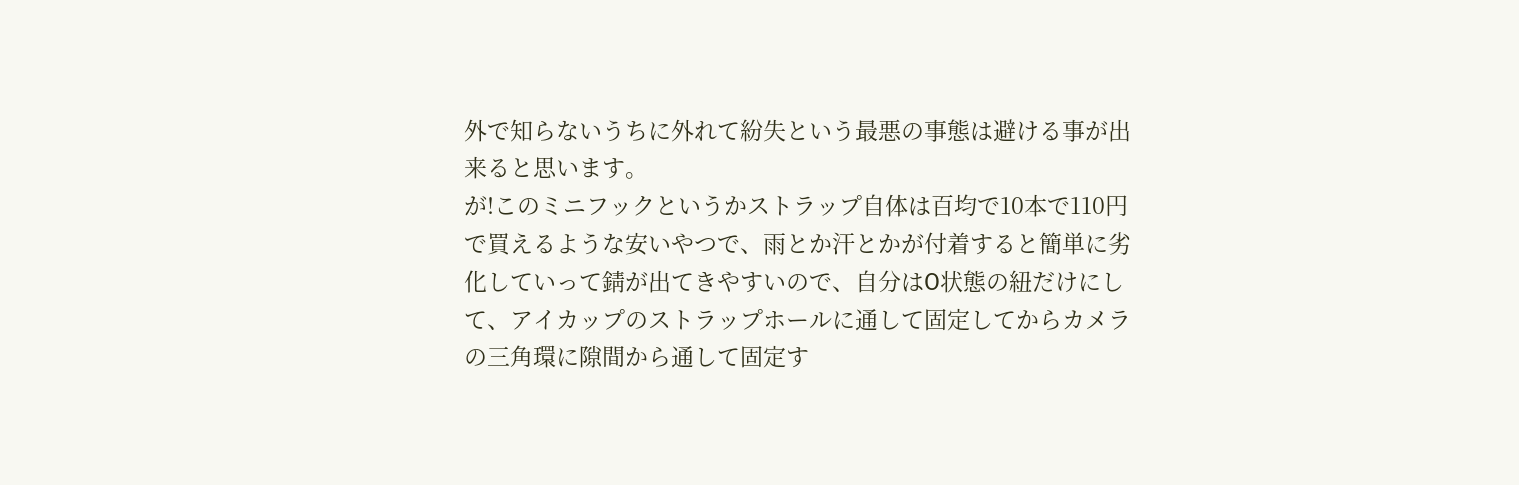外で知らないうちに外れて紛失という最悪の事態は避ける事が出来ると思います。
が!このミニフックというかストラップ自体は百均で10本で110円で買えるような安いやつで、雨とか汗とかが付着すると簡単に劣化していって錆が出てきやすいので、自分はO状態の紐だけにして、アイカップのストラップホールに通して固定してからカメラの三角環に隙間から通して固定す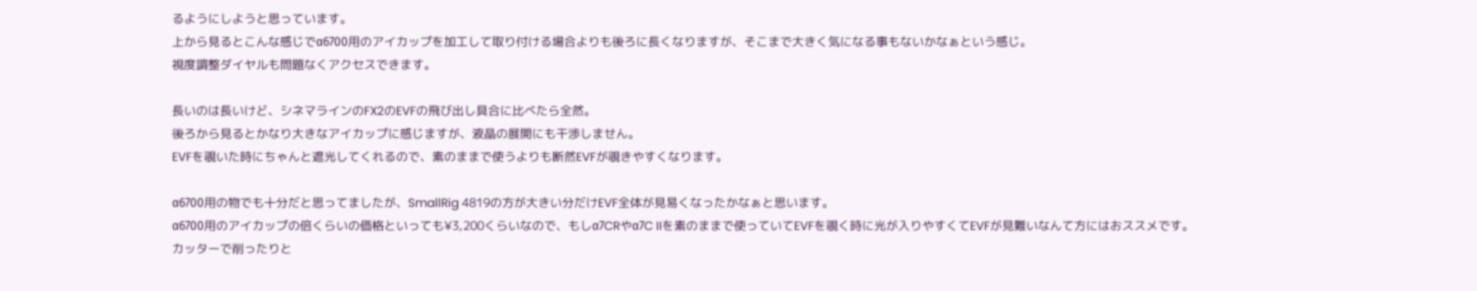るようにしようと思っています。
上から見るとこんな感じでα6700用のアイカップを加工して取り付ける場合よりも後ろに長くなりますが、そこまで大きく気になる事もないかなぁという感じ。
視度調整ダイヤルも問題なくアクセスできます。

長いのは長いけど、シネマラインのFX2のEVFの飛び出し具合に比べたら全然。
後ろから見るとかなり大きなアイカップに感じますが、液晶の展開にも干渉しません。
EVFを覗いた時にちゃんと遮光してくれるので、素のままで使うよりも断然EVFが覗きやすくなります。

α6700用の物でも十分だと思ってましたが、SmallRig 4819の方が大きい分だけEVF全体が見易くなったかなぁと思います。
α6700用のアイカップの倍くらいの価格といっても¥3,200くらいなので、もしα7CRやα7C IIを素のままで使っていてEVFを覗く時に光が入りやすくてEVFが見難いなんて方にはおススメです。
カッターで削ったりと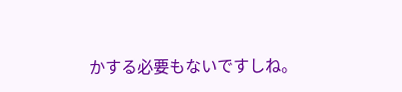かする必要もないですしね。